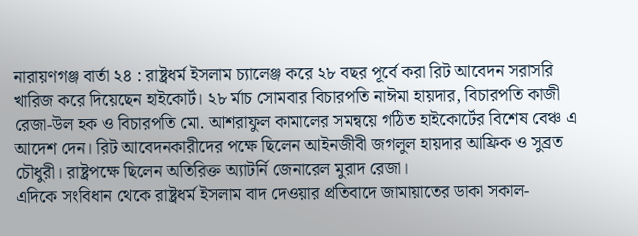নারায়ণগঞ্জ বার্তা ২৪ : রাষ্ট্রধর্ম ইসলাম চ্যালেঞ্জ করে ২৮ বছর পূর্বে করা রিট আবেদন সরাসরি খারিজ করে দিয়েছেন হাইকোর্ট। ২৮ র্মাচ সোমবার বিচারপতি নাঈমা হায়দার, বিচারপতি কাজী রেজা-উল হক ও বিচারপতি মো. আশরাফুল কামালের সমন্বয়ে গঠিত হাইকোর্টের বিশেষ বেঞ্চ এ আদেশ দেন। রিট আবেদনকারীদের পক্ষে ছিলেন আইনজীবী জগলুল হায়দার আফ্রিক ও সুব্রত চৌধুরী। রাষ্ট্রপক্ষে ছিলেন অতিরিক্ত অ্যাটর্নি জেনারেল মুরাদ রেজা।
এদিকে সংবিধান থেকে রাষ্ট্রধর্ম ইসলাম বাদ দেওয়ার প্রতিবাদে জামায়াতের ডাকা সকাল-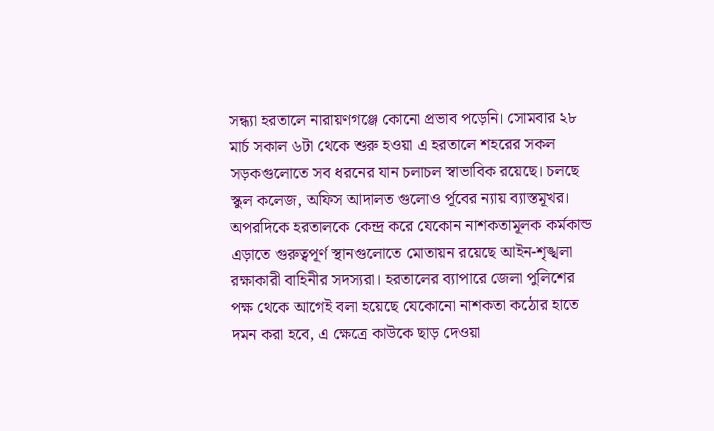সন্ধ্যা হরতালে নারায়ণগঞ্জে কোনো প্রভাব পড়েনি। সোমবার ২৮ মার্চ সকাল ৬টা থেকে শুরু হওয়া এ হরতালে শহরের সকল সড়কগুলোতে সব ধরনের যান চলাচল স্বাভাবিক রয়েছে। চলছে স্কুল কলেজ, অফিস আদালত গুলোও র্পূবের ন্যায় ব্যাস্তমূখর।
অপরদিকে হরতালকে কেন্দ্র করে যেকোন নাশকতামূলক কর্মকান্ড এড়াতে গুরুত্বপূর্ণ স্থানগুলোতে মোতায়ন রয়েছে আইন-শৃঙ্খলা রক্ষাকারী বাহিনীর সদস্যরা। হরতালের ব্যাপারে জেলা পুলিশের পক্ষ থেকে আগেই বলা হয়েছে যেকোনো নাশকতা কঠোর হাতে দমন করা হবে, এ ক্ষেত্রে কাউকে ছাড় দেওয়া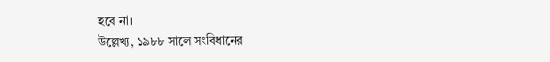হবে না।
উল্লেখ্য, ১৯৮৮ সালে সংবিধানের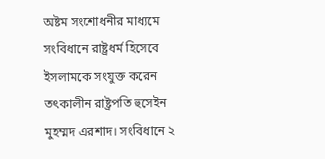অষ্টম সংশোধনীর মাধ্যমে সংবিধানে রাষ্ট্রধর্ম হিসেবে ইসলামকে সংযুক্ত করেন তৎকালীন রাষ্ট্রপতি হুসেইন মুহম্মদ এরশাদ। সংবিধানে ২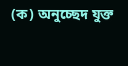(ক) অনুচ্ছেদ যুক্ত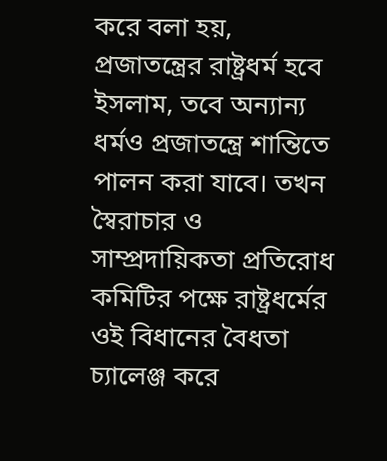করে বলা হয়, প্রজাতন্ত্রের রাষ্ট্রধর্ম হবে ইসলাম, তবে অন্যান্য ধর্মও প্রজাতন্ত্রে শান্তিতে পালন করা যাবে। তখন স্বৈরাচার ও সাম্প্রদায়িকতা প্রতিরোধ কমিটির পক্ষে রাষ্ট্রধর্মের ওই বিধানের বৈধতা চ্যালেঞ্জ করে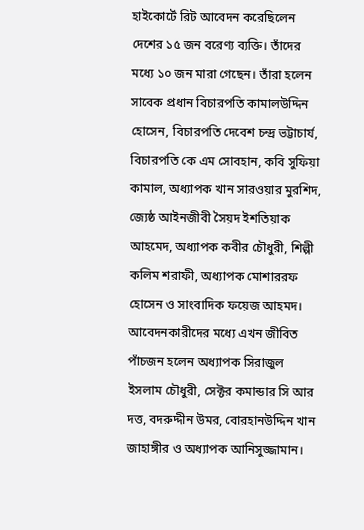হাইকোর্টে রিট আবেদন করেছিলেন দেশের ১৫ জন বরেণ্য ব্যক্তি। তাঁদের মধ্যে ১০ জন মারা গেছেন। তাঁরা হলেন সাবেক প্রধান বিচারপতি কামালউদ্দিন হোসেন, বিচারপতি দেবেশ চন্দ্র ভট্টাচার্য, বিচারপতি কে এম সোবহান, কবি সুফিয়া কামাল, অধ্যাপক খান সারওয়ার মুরশিদ, জ্যেষ্ঠ আইনজীবী সৈয়দ ইশতিয়াক আহমেদ, অধ্যাপক কবীর চৌধুরী, শিল্পী কলিম শরাফী, অধ্যাপক মোশাররফ হোসেন ও সাংবাদিক ফয়েজ আহমদ।
আবেদনকারীদের মধ্যে এখন জীবিত পাঁচজন হলেন অধ্যাপক সিরাজুল ইসলাম চৌধুরী, সেক্টর কমান্ডার সি আর দত্ত, বদরুদ্দীন উমর, বোরহানউদ্দিন খান জাহাঙ্গীর ও অধ্যাপক আনিসুজ্জামান।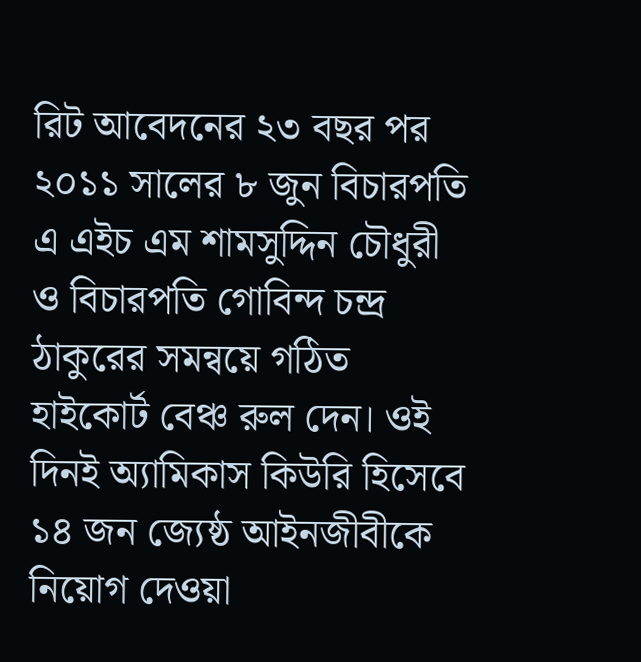রিট আবেদনের ২৩ বছর পর ২০১১ সালের ৮ জুন বিচারপতি এ এইচ এম শামসুদ্দিন চৌধুরী ও বিচারপতি গোবিন্দ চন্দ্র ঠাকুরের সমন্বয়ে গঠিত হাইকোর্ট বেঞ্চ রুল দেন। ওই দিনই অ্যামিকাস কিউরি হিসেবে ১৪ জন জ্যেষ্ঠ আইনজীবীকে নিয়োগ দেওয়া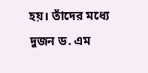হয়। তাঁদের মধ্যে দুজন ড. এম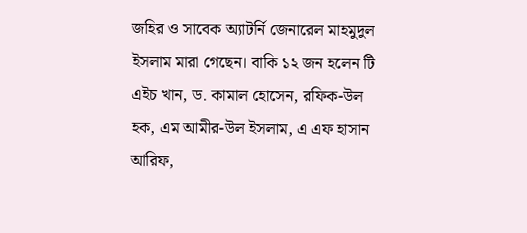জহির ও সাবেক অ্যাটর্নি জেনারেল মাহমুদুল ইসলাম মারা গেছেন। বাকি ১২ জন হলেন টি এইচ খান, ড. কামাল হোসেন, রফিক-উল হক, এম আমীর-উল ইসলাম, এ এফ হাসান আরিফ,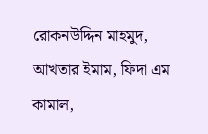রোকনউদ্দিন মাহমুদ, আখতার ইমাম, ফিদা এম কামাল,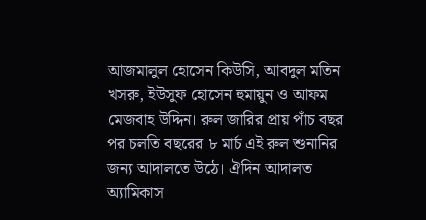আজমালুল হোসেন কিউসি, আবদুল মতিন খসরু, ইউসুফ হোসেন হুমায়ুন ও আফম মেজবাহ উদ্দিন। রুল জারির প্রায় পাঁচ বছর পর চলতি বছরের ৮ মার্চ এই রুল শুনানির জন্য আদালতে উঠে। ঐদিন আদালত অ্যামিকাস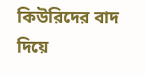কিউরিদের বাদ দিয়ে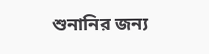শুনানির জন্য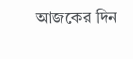আজকের দিন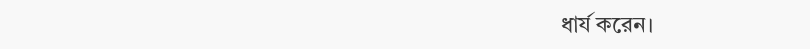ধার্য করেন।